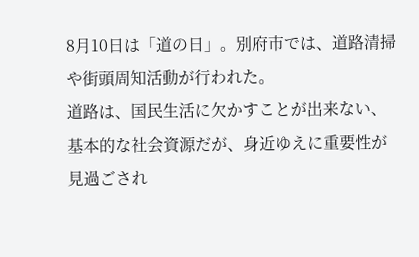8月10日は「道の日」。別府市では、道路清掃や街頭周知活動が行われた。
道路は、国民生活に欠かすことが出来ない、基本的な社会資源だが、身近ゆえに重要性が見過ごされ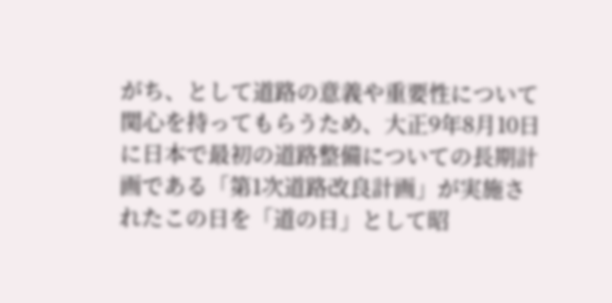がち、として道路の意義や重要性について関心を持ってもらうため、大正9年8月10日に日本で最初の道路整備についての長期計画である「第1次道路改良計画」が実施されたこの日を「道の日」として昭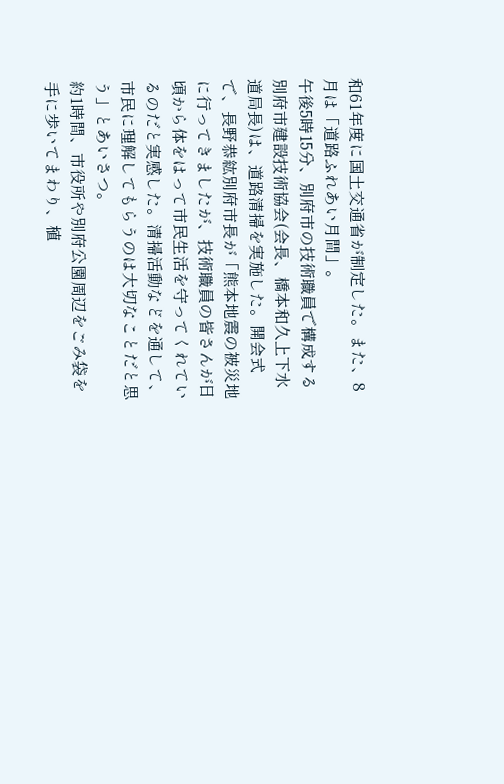和61年度に国土交通省が制定した。また、8月は「道路ふれあい月間」。
午後5時15分、別府市の技術職員で構成する別府市建設技術協会(会長、橋本和久上下水道局長)は、道路清掃を実施した。開会式で、長野恭紘別府市長が「熊本地震の被災地に行ってきましたが、技術職員の皆さんが日頃から体をはって市民生活を守ってくれているのだと実感した。清掃活動などを通して、市民に理解してもらうのは大切なことだと思う」とあいさつ。
約1時間、市役所や別府公園周辺をごみ袋を手に歩いてまわり、植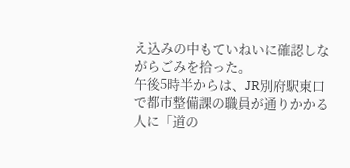え込みの中もていねいに確認しながらごみを拾った。
午後5時半からは、JR別府駅東口で都市整備課の職員が通りかかる人に「道の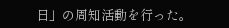日」の周知活動を行った。